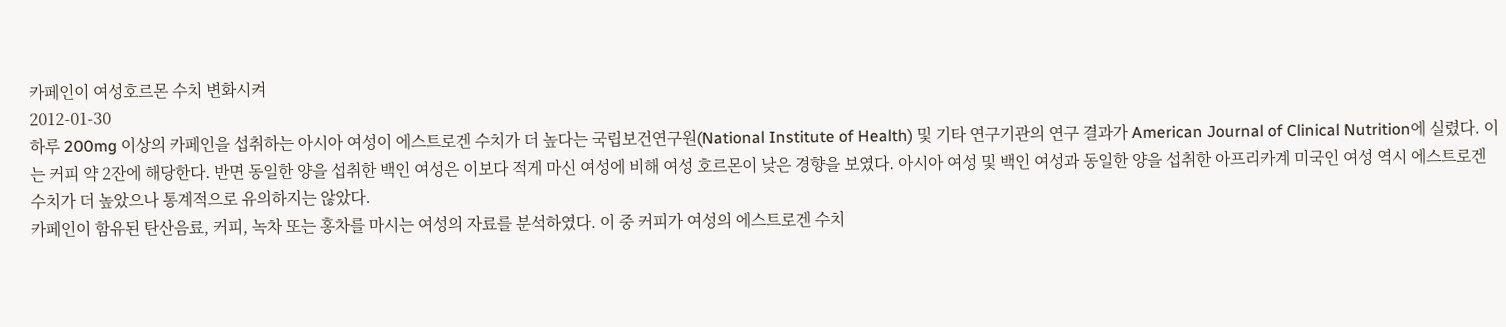카페인이 여성호르몬 수치 변화시켜
2012-01-30
하루 200mg 이상의 카페인을 섭취하는 아시아 여성이 에스트로겐 수치가 더 높다는 국립보건연구원(National Institute of Health) 및 기타 연구기관의 연구 결과가 American Journal of Clinical Nutrition에 실렸다. 이는 커피 약 2잔에 해당한다. 반면 동일한 양을 섭취한 백인 여성은 이보다 적게 마신 여성에 비해 여성 호르몬이 낮은 경향을 보였다. 아시아 여성 및 백인 여성과 동일한 양을 섭취한 아프리카계 미국인 여성 역시 에스트로겐 수치가 더 높았으나 통계적으로 유의하지는 않았다.
카페인이 함유된 탄산음료, 커피, 녹차 또는 홍차를 마시는 여성의 자료를 분석하였다. 이 중 커피가 여성의 에스트로겐 수치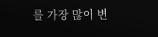를 가장 많이 변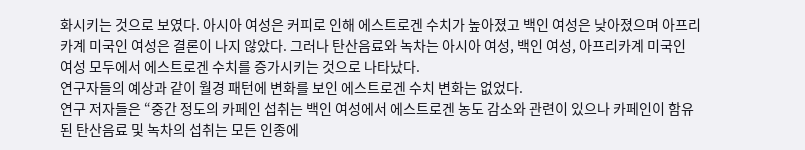화시키는 것으로 보였다. 아시아 여성은 커피로 인해 에스트로겐 수치가 높아졌고 백인 여성은 낮아졌으며 아프리카계 미국인 여성은 결론이 나지 않았다. 그러나 탄산음료와 녹차는 아시아 여성, 백인 여성, 아프리카계 미국인 여성 모두에서 에스트로겐 수치를 증가시키는 것으로 나타났다.
연구자들의 예상과 같이 월경 패턴에 변화를 보인 에스트로겐 수치 변화는 없었다.
연구 저자들은 “중간 정도의 카페인 섭취는 백인 여성에서 에스트로겐 농도 감소와 관련이 있으나 카페인이 함유된 탄산음료 및 녹차의 섭취는 모든 인종에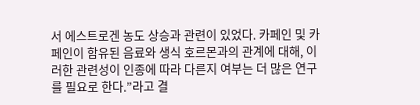서 에스트로겐 농도 상승과 관련이 있었다. 카페인 및 카페인이 함유된 음료와 생식 호르몬과의 관계에 대해, 이러한 관련성이 인종에 따라 다른지 여부는 더 많은 연구를 필요로 한다.”라고 결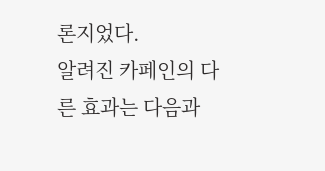론지었다.
알려진 카페인의 다른 효과는 다음과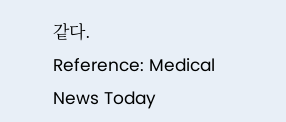같다.
Reference: Medical News Today